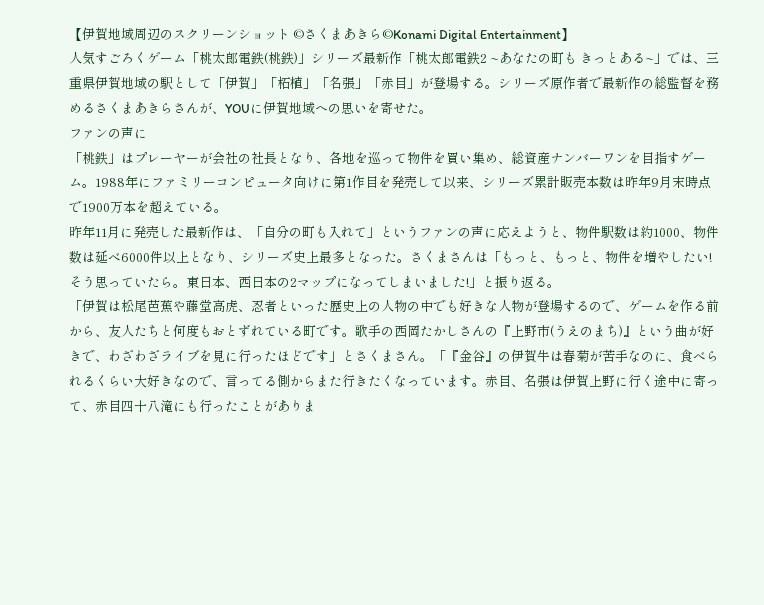【伊賀地域周辺のスクリーンショット ©さくまあきら©Konami Digital Entertainment】
人気すごろくゲーム「桃太郎電鉄(桃鉄)」シリーズ最新作「桃太郎電鉄2 ~あなたの町も きっとある~」では、三重県伊賀地域の駅として「伊賀」「柘植」「名張」「赤目」が登場する。シリーズ原作者で最新作の総監督を務めるさくまあきらさんが、YOUに伊賀地域への思いを寄せた。
ファンの声に
「桃鉄」はプレーヤーが会社の社長となり、各地を巡って物件を買い集め、総資産ナンバーワンを目指すゲーム。1988年にファミリーコンピュータ向けに第1作目を発売して以来、シリーズ累計販売本数は昨年9月末時点で1900万本を超えている。
昨年11月に発売した最新作は、「自分の町も入れて」というファンの声に応えようと、物件駅数は約1000、物件数は延べ6000件以上となり、シリーズ史上最多となった。さくまさんは「もっと、もっと、物件を増やしたい!そう思っていたら。東日本、西日本の2マップになってしまいました!」と振り返る。
「伊賀は松尾芭蕉や藤堂高虎、忍者といった歴史上の人物の中でも好きな人物が登場するので、ゲームを作る前から、友人たちと何度もおとずれている町です。歌手の西岡たかしさんの『上野市(うえのまち)』という曲が好きで、わざわざライブを見に行ったほどです」とさくまさん。「『金谷』の伊賀牛は春菊が苦手なのに、食べられるくらい大好きなので、言ってる側からまた行きたくなっています。赤目、名張は伊賀上野に行く途中に寄って、赤目四十八滝にも行ったことがありま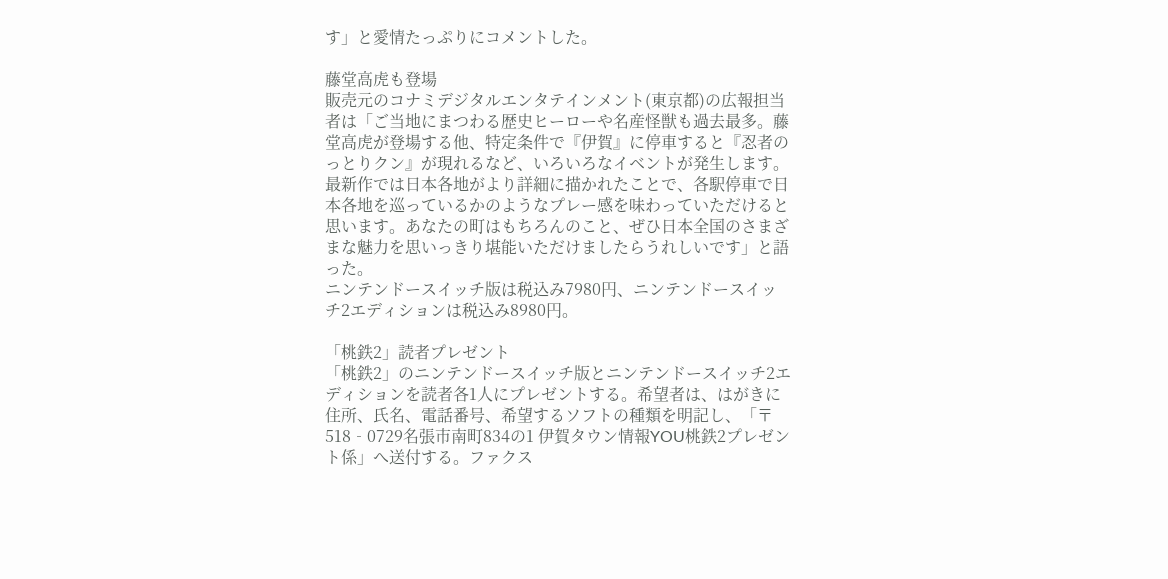す」と愛情たっぷりにコメントした。

藤堂高虎も登場
販売元のコナミデジタルエンタテインメント(東京都)の広報担当者は「ご当地にまつわる歴史ヒーローや名産怪獣も過去最多。藤堂高虎が登場する他、特定条件で『伊賀』に停車すると『忍者のっとりクン』が現れるなど、いろいろなイベントが発生します。最新作では日本各地がより詳細に描かれたことで、各駅停車で日本各地を巡っているかのようなプレー感を味わっていただけると思います。あなたの町はもちろんのこと、ぜひ日本全国のさまざまな魅力を思いっきり堪能いただけましたらうれしいです」と語った。
ニンテンドースイッチ版は税込み7980円、ニンテンドースイッチ2エディションは税込み8980円。

「桃鉄2」読者プレゼント
「桃鉄2」のニンテンドースイッチ版とニンテンドースイッチ2エディションを読者各1人にプレゼントする。希望者は、はがきに住所、氏名、電話番号、希望するソフトの種類を明記し、「〒518‐0729名張市南町834の1 伊賀タウン情報YOU桃鉄2プレゼント係」へ送付する。ファクス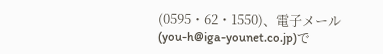(0595・62・1550)、電子メール(you-h@iga-younet.co.jp)で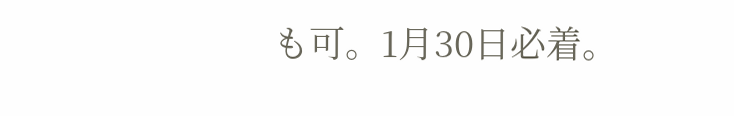も可。1月30日必着。